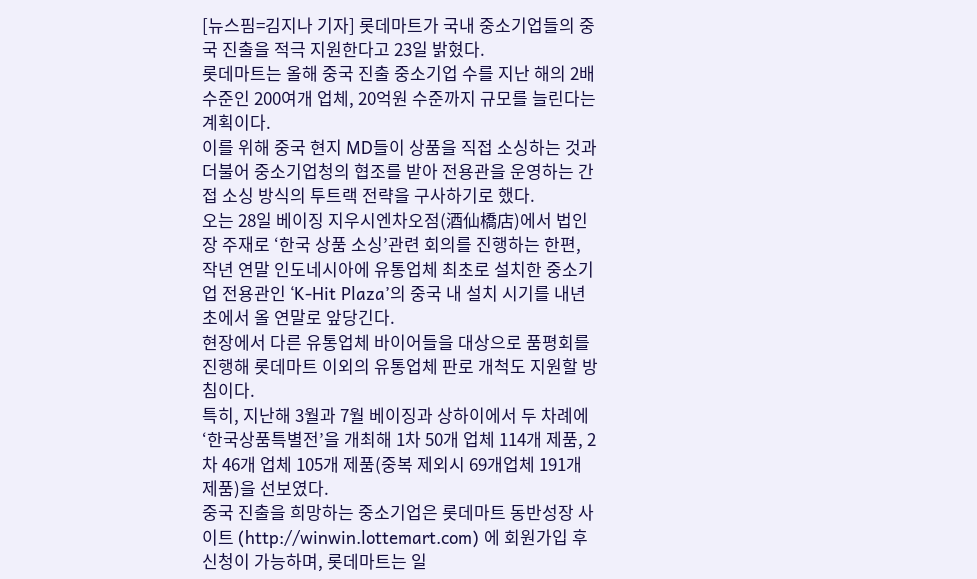[뉴스핌=김지나 기자] 롯데마트가 국내 중소기업들의 중국 진출을 적극 지원한다고 23일 밝혔다.
롯데마트는 올해 중국 진출 중소기업 수를 지난 해의 2배 수준인 200여개 업체, 20억원 수준까지 규모를 늘린다는 계획이다.
이를 위해 중국 현지 MD들이 상품을 직접 소싱하는 것과 더불어 중소기업청의 협조를 받아 전용관을 운영하는 간접 소싱 방식의 투트랙 전략을 구사하기로 했다.
오는 28일 베이징 지우시엔차오점(酒仙橋店)에서 법인장 주재로 ‘한국 상품 소싱’관련 회의를 진행하는 한편, 작년 연말 인도네시아에 유통업체 최초로 설치한 중소기업 전용관인 ‘K-Hit Plaza’의 중국 내 설치 시기를 내년 초에서 올 연말로 앞당긴다.
현장에서 다른 유통업체 바이어들을 대상으로 품평회를 진행해 롯데마트 이외의 유통업체 판로 개척도 지원할 방침이다.
특히, 지난해 3월과 7월 베이징과 상하이에서 두 차례에 ‘한국상품특별전’을 개최해 1차 50개 업체 114개 제품, 2차 46개 업체 105개 제품(중복 제외시 69개업체 191개 제품)을 선보였다.
중국 진출을 희망하는 중소기업은 롯데마트 동반성장 사이트 (http://winwin.lottemart.com) 에 회원가입 후 신청이 가능하며, 롯데마트는 일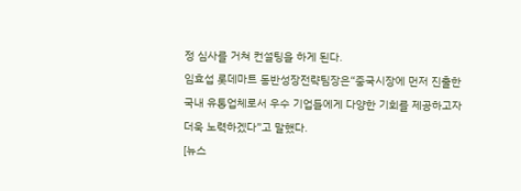정 심사를 거쳐 컨설팅을 하게 된다.
임효섭 롯데마트 동반성장전략팀장은“중국시장에 먼저 진출한 국내 유통업체로서 우수 기업들에게 다양한 기회를 제공하고자 더욱 노력하겠다”고 말했다.
[뉴스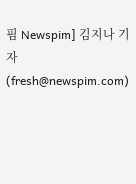핌 Newspim] 김지나 기자 (fresh@newspim.com)